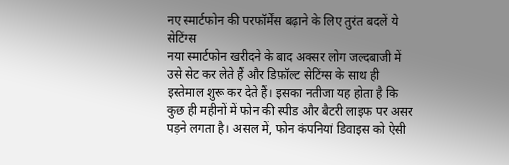नए स्मार्टफोन की परफॉर्मेंस बढ़ाने के लिए तुरंत बदलें ये सेटिंग्स
नया स्मार्टफोन खरीदने के बाद अक्सर लोग जल्दबाजी में उसे सेट कर लेते हैं और डिफ़ॉल्ट सेटिंग्स के साथ ही इस्तेमाल शुरू कर देते हैं। इसका नतीजा यह होता है कि कुछ ही महीनों में फोन की स्पीड और बैटरी लाइफ पर असर पड़ने लगता है। असल में, फोन कंपनियां डिवाइस को ऐसी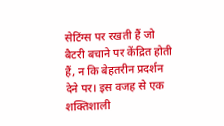सेटिंग्स पर रखती हैं जो बैटरी बचाने पर केंद्रित होती हैं, न कि बेहतरीन प्रदर्शन देने पर। इस वजह से एक शक्तिशाली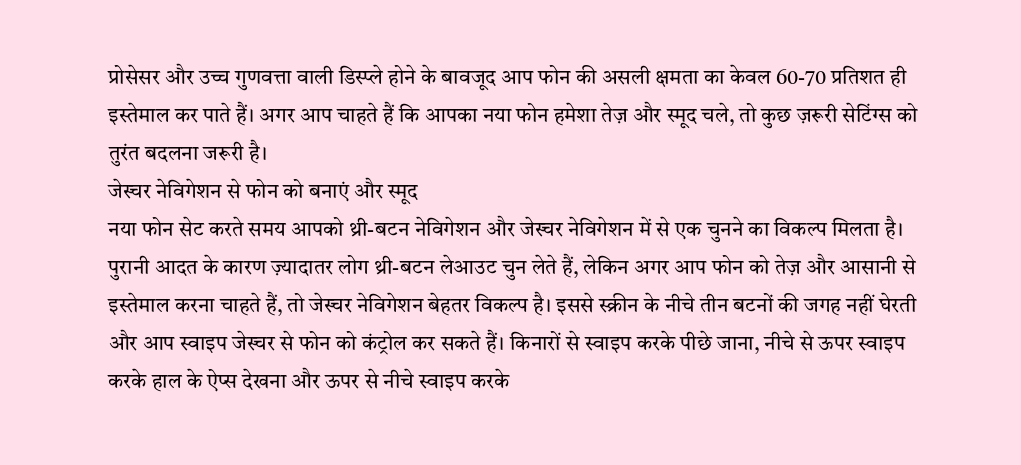प्रोसेसर और उच्च गुणवत्ता वाली डिस्प्ले होने के बावजूद आप फोन की असली क्षमता का केवल 60-70 प्रतिशत ही इस्तेमाल कर पाते हैं। अगर आप चाहते हैं कि आपका नया फोन हमेशा तेज़ और स्मूद चले, तो कुछ ज़रूरी सेटिंग्स को तुरंत बदलना जरूरी है।
जेस्चर नेविगेशन से फोन को बनाएं और स्मूद
नया फोन सेट करते समय आपको थ्री-बटन नेविगेशन और जेस्चर नेविगेशन में से एक चुनने का विकल्प मिलता है। पुरानी आदत के कारण ज़्यादातर लोग थ्री-बटन लेआउट चुन लेते हैं, लेकिन अगर आप फोन को तेज़ और आसानी से इस्तेमाल करना चाहते हैं, तो जेस्चर नेविगेशन बेहतर विकल्प है। इससे स्क्रीन के नीचे तीन बटनों की जगह नहीं घेरती और आप स्वाइप जेस्चर से फोन को कंट्रोल कर सकते हैं। किनारों से स्वाइप करके पीछे जाना, नीचे से ऊपर स्वाइप करके हाल के ऐप्स देखना और ऊपर से नीचे स्वाइप करके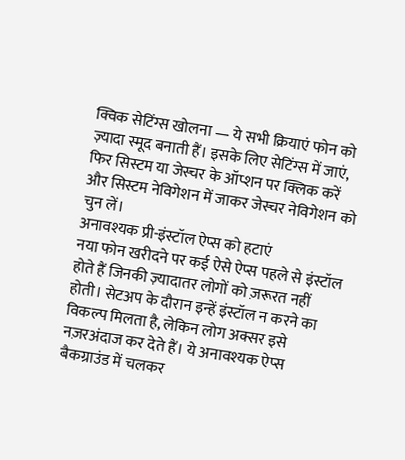क्विक सेटिंग्स खोलना — ये सभी क्रियाएं फोन को ज़्यादा स्मूद बनाती हैं। इसके लिए सेटिंग्स में जाएं, फिर सिस्टम या जेस्चर के ऑप्शन पर क्लिक करें और सिस्टम नेविगेशन में जाकर जेस्चर नेविगेशन को चुन लें।
अनावश्यक प्री-इंस्टॉल ऐप्स को हटाएं
नया फोन खरीदने पर कई ऐसे ऐप्स पहले से इंस्टॉल होते हैं जिनकी ज़्यादातर लोगों को ज़रूरत नहीं होती। सेटअप के दौरान इन्हें इंस्टॉल न करने का विकल्प मिलता है, लेकिन लोग अक्सर इसे नज़रअंदाज कर देते हैं। ये अनावश्यक ऐप्स बैकग्राउंड में चलकर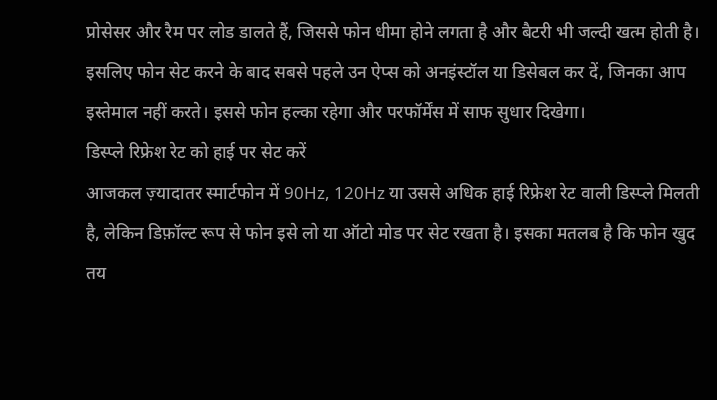प्रोसेसर और रैम पर लोड डालते हैं, जिससे फोन धीमा होने लगता है और बैटरी भी जल्दी खत्म होती है। इसलिए फोन सेट करने के बाद सबसे पहले उन ऐप्स को अनइंस्टॉल या डिसेबल कर दें, जिनका आप इस्तेमाल नहीं करते। इससे फोन हल्का रहेगा और परफॉर्मेंस में साफ सुधार दिखेगा।
डिस्प्ले रिफ्रेश रेट को हाई पर सेट करें
आजकल ज़्यादातर स्मार्टफोन में 90Hz, 120Hz या उससे अधिक हाई रिफ्रेश रेट वाली डिस्प्ले मिलती है, लेकिन डिफ़ॉल्ट रूप से फोन इसे लो या ऑटो मोड पर सेट रखता है। इसका मतलब है कि फोन खुद तय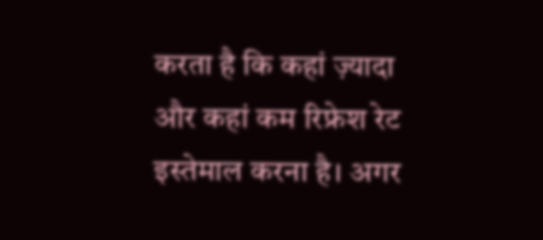करता है कि कहां ज़्यादा और कहां कम रिफ्रेश रेट इस्तेमाल करना है। अगर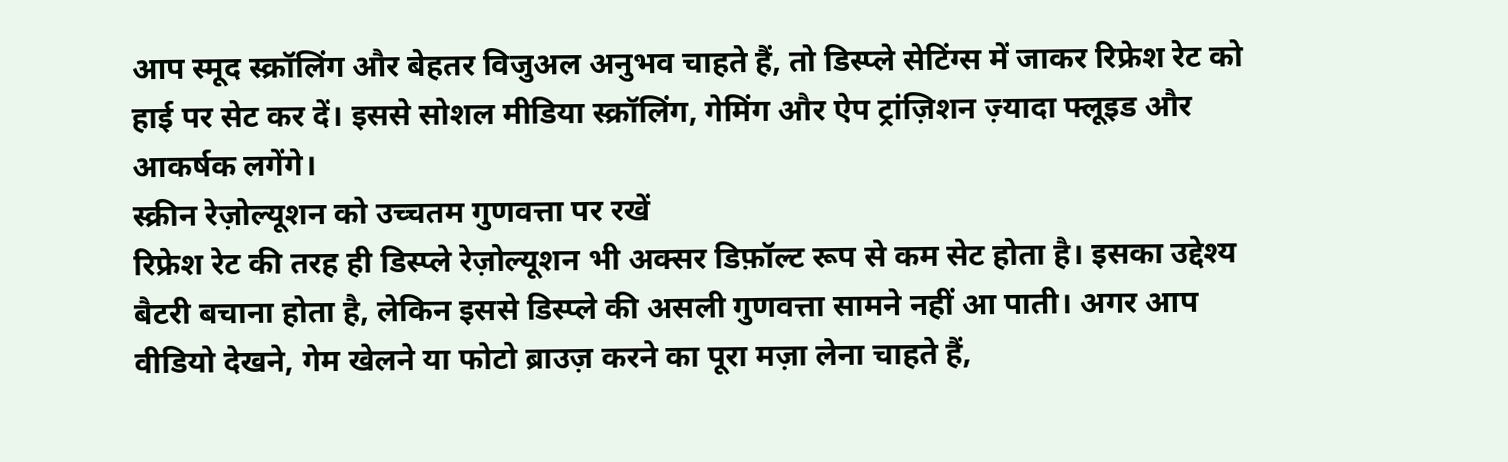आप स्मूद स्क्रॉलिंग और बेहतर विजुअल अनुभव चाहते हैं, तो डिस्प्ले सेटिंग्स में जाकर रिफ्रेश रेट को हाई पर सेट कर दें। इससे सोशल मीडिया स्क्रॉलिंग, गेमिंग और ऐप ट्रांज़िशन ज़्यादा फ्लूइड और आकर्षक लगेंगे।
स्क्रीन रेज़ोल्यूशन को उच्चतम गुणवत्ता पर रखें
रिफ्रेश रेट की तरह ही डिस्प्ले रेज़ोल्यूशन भी अक्सर डिफ़ॉल्ट रूप से कम सेट होता है। इसका उद्देश्य बैटरी बचाना होता है, लेकिन इससे डिस्प्ले की असली गुणवत्ता सामने नहीं आ पाती। अगर आप वीडियो देखने, गेम खेलने या फोटो ब्राउज़ करने का पूरा मज़ा लेना चाहते हैं,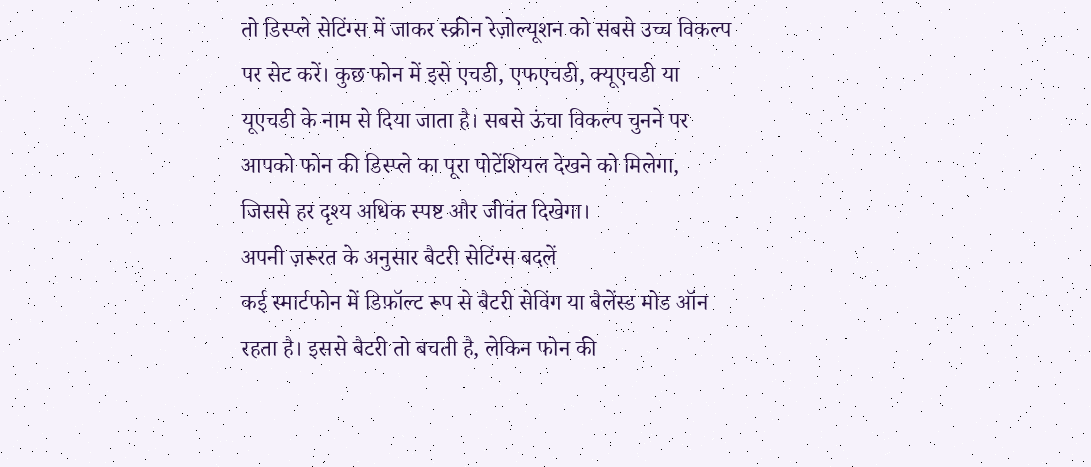तो डिस्प्ले सेटिंग्स में जाकर स्क्रीन रेज़ोल्यूशन को सबसे उच्च विकल्प पर सेट करें। कुछ फोन में इसे एचडी, एफएचडी, क्यूएचडी या यूएचडी के नाम से दिया जाता है। सबसे ऊंचा विकल्प चुनने पर आपको फोन की डिस्प्ले का पूरा पोटेंशियल देखने को मिलेगा, जिससे हर दृश्य अधिक स्पष्ट और जीवंत दिखेगा।
अपनी ज़रूरत के अनुसार बैटरी सेटिंग्स बदलें
कई स्मार्टफोन में डिफ़ॉल्ट रूप से बैटरी सेविंग या बैलेंस्ड मोड ऑन रहता है। इससे बैटरी तो बचती है, लेकिन फोन की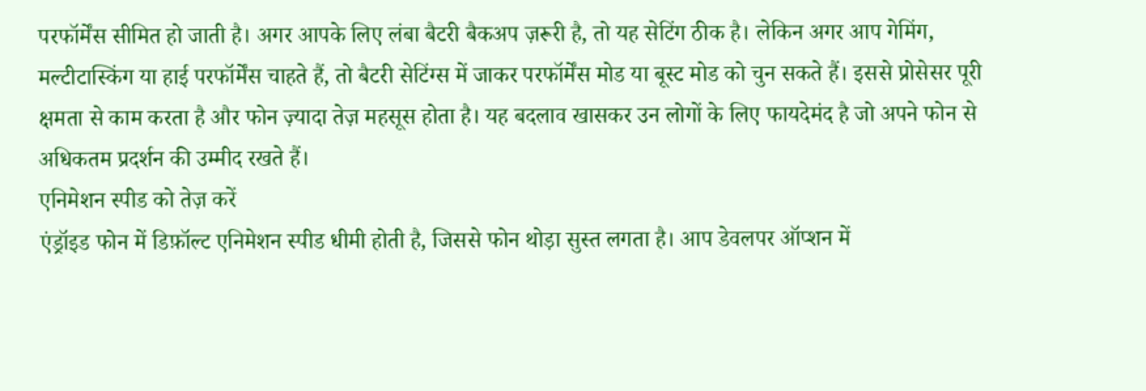परफॉर्मेंस सीमित हो जाती है। अगर आपके लिए लंबा बैटरी बैकअप ज़रूरी है, तो यह सेटिंग ठीक है। लेकिन अगर आप गेमिंग, मल्टीटास्किंग या हाई परफॉर्मेंस चाहते हैं, तो बैटरी सेटिंग्स में जाकर परफॉर्मेंस मोड या बूस्ट मोड को चुन सकते हैं। इससे प्रोसेसर पूरी क्षमता से काम करता है और फोन ज़्यादा तेज़ महसूस होता है। यह बदलाव खासकर उन लोगों के लिए फायदेमंद है जो अपने फोन से अधिकतम प्रदर्शन की उम्मीद रखते हैं।
एनिमेशन स्पीड को तेज़ करें
एंड्रॉइड फोन में डिफ़ॉल्ट एनिमेशन स्पीड धीमी होती है, जिससे फोन थोड़ा सुस्त लगता है। आप डेवलपर ऑप्शन में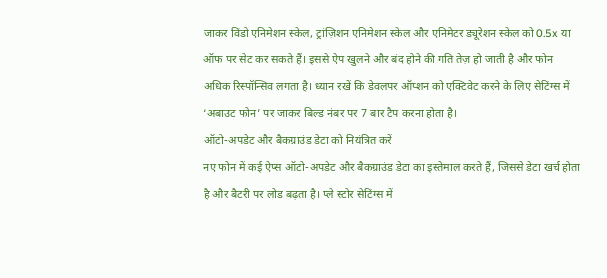जाकर विंडो एनिमेशन स्केल, ट्रांज़िशन एनिमेशन स्केल और एनिमेटर ड्यूरेशन स्केल को 0.5x या ऑफ पर सेट कर सकते हैं। इससे ऐप खुलने और बंद होने की गति तेज़ हो जाती है और फोन अधिक रिस्पॉन्सिव लगता है। ध्यान रखें कि डेवलपर ऑप्शन को एक्टिवेट करने के लिए सेटिंग्स में ‘अबाउट फोन’ पर जाकर बिल्ड नंबर पर 7 बार टैप करना होता है।
ऑटो-अपडेट और बैकग्राउंड डेटा को नियंत्रित करें
नए फोन में कई ऐप्स ऑटो-अपडेट और बैकग्राउंड डेटा का इस्तेमाल करते हैं, जिससे डेटा खर्च होता है और बैटरी पर लोड बढ़ता है। प्ले स्टोर सेटिंग्स में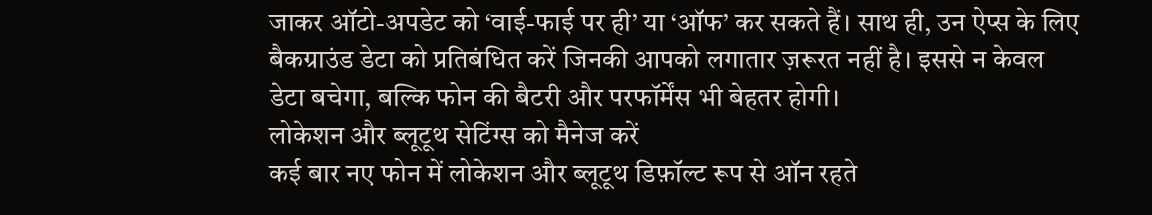जाकर ऑटो-अपडेट को ‘वाई-फाई पर ही’ या ‘ऑफ’ कर सकते हैं। साथ ही, उन ऐप्स के लिए बैकग्राउंड डेटा को प्रतिबंधित करें जिनकी आपको लगातार ज़रूरत नहीं है। इससे न केवल डेटा बचेगा, बल्कि फोन की बैटरी और परफॉर्मेंस भी बेहतर होगी।
लोकेशन और ब्लूटूथ सेटिंग्स को मैनेज करें
कई बार नए फोन में लोकेशन और ब्लूटूथ डिफ़ॉल्ट रूप से ऑन रहते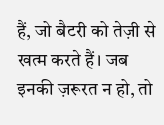हैं, जो बैटरी को तेज़ी से खत्म करते हैं। जब इनकी ज़रूरत न हो, तो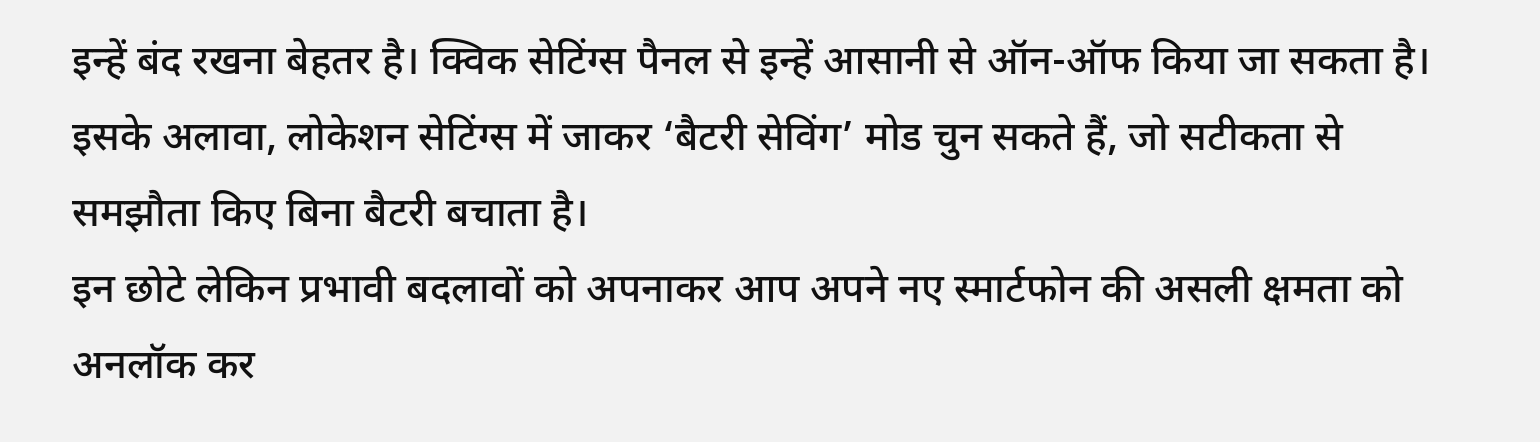इन्हें बंद रखना बेहतर है। क्विक सेटिंग्स पैनल से इन्हें आसानी से ऑन-ऑफ किया जा सकता है। इसके अलावा, लोकेशन सेटिंग्स में जाकर ‘बैटरी सेविंग’ मोड चुन सकते हैं, जो सटीकता से समझौता किए बिना बैटरी बचाता है।
इन छोटे लेकिन प्रभावी बदलावों को अपनाकर आप अपने नए स्मार्टफोन की असली क्षमता को अनलॉक कर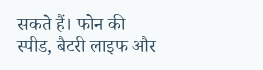सकते हैं। फोन की स्पीड, बैटरी लाइफ और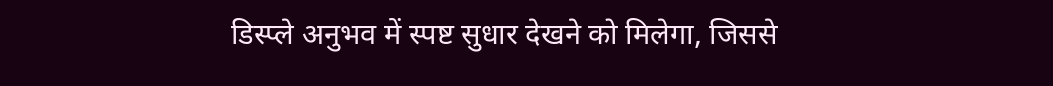डिस्प्ले अनुभव में स्पष्ट सुधार देखने को मिलेगा, जिससे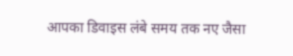आपका डिवाइस लंबे समय तक नए जैसा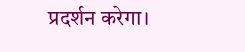प्रदर्शन करेगा।